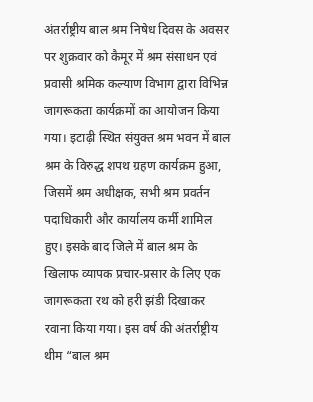अंतर्राष्ट्रीय बाल श्रम निषेध दिवस के अवसर पर शुक्रवार को कैमूर में श्रम संसाधन एवं प्रवासी श्रमिक कल्याण विभाग द्वारा विभिन्न जागरूकता कार्यक्रमों का आयोजन किया गया। इटाढ़ी स्थित संयुक्त श्रम भवन में बाल श्रम के विरुद्ध शपथ ग्रहण कार्यक्रम हुआ, जिसमें श्रम अधीक्षक, सभी श्रम प्रवर्तन पदाधिकारी और कार्यालय कर्मी शामिल हुए। इसके बाद जिले में बाल श्रम के खिलाफ व्यापक प्रचार-प्रसार के लिए एक जागरूकता रथ को हरी झंडी दिखाकर रवाना किया गया। इस वर्ष की अंतर्राष्ट्रीय थीम “बाल श्रम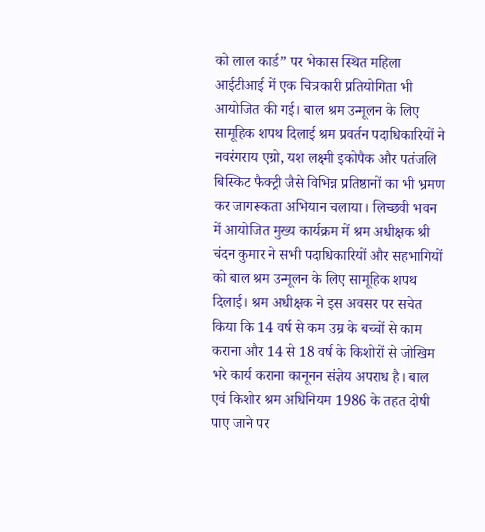को लाल कार्ड” पर भेकास स्थित महिला आईटीआई में एक चित्रकारी प्रतियोगिता भी आयोजित की गई। बाल श्रम उन्मूलन के लिए सामूहिक शपथ दिलाई श्रम प्रवर्तन पदाधिकारियों ने नवरंगराय एग्रो, यश लक्ष्मी इकोपैक और पतंजलि बिस्किट फैक्ट्री जैसे विभिन्न प्रतिष्ठानों का भी भ्रमण कर जागरूकता अभियान चलाया। लिच्छवी भवन में आयोजित मुख्य कार्यक्रम में श्रम अधीक्षक श्री चंदन कुमार ने सभी पदाधिकारियों और सहभागियों को बाल श्रम उन्मूलन के लिए सामूहिक शपथ दिलाई। श्रम अधीक्षक ने इस अवसर पर सचेत किया कि 14 वर्ष से कम उम्र के बच्चों से काम कराना और 14 से 18 वर्ष के किशोरों से जोखिम भरे कार्य कराना कानूनन संज्ञेय अपराध है। बाल एवं किशोर श्रम अधिनियम 1986 के तहत दोषी पाए जाने पर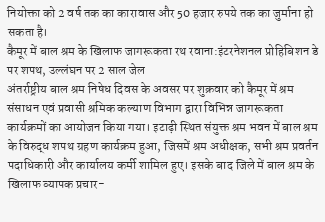नियोक्ता को 2 वर्ष तक का कारावास और 50 हजार रुपये तक का जुर्माना हो सकता है।
कैमूर में बाल श्रम के खिलाफ जागरूकता रथ रवाना:इंटरनेशनल प्रोहिबिशन डे पर शपथ, उल्लंघन पर 2 साल जेल
अंतर्राष्ट्रीय बाल श्रम निषेध दिवस के अवसर पर शुक्रवार को कैमूर में श्रम संसाधन एवं प्रवासी श्रमिक कल्याण विभाग द्वारा विभिन्न जागरूकता कार्यक्रमों का आयोजन किया गया। इटाढ़ी स्थित संयुक्त श्रम भवन में बाल श्रम के विरुद्ध शपथ ग्रहण कार्यक्रम हुआ, जिसमें श्रम अधीक्षक, सभी श्रम प्रवर्तन पदाधिकारी और कार्यालय कर्मी शामिल हुए। इसके बाद जिले में बाल श्रम के खिलाफ व्यापक प्रचार-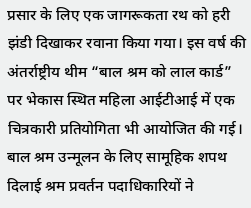प्रसार के लिए एक जागरूकता रथ को हरी झंडी दिखाकर रवाना किया गया। इस वर्ष की अंतर्राष्ट्रीय थीम “बाल श्रम को लाल कार्ड” पर भेकास स्थित महिला आईटीआई में एक चित्रकारी प्रतियोगिता भी आयोजित की गई। बाल श्रम उन्मूलन के लिए सामूहिक शपथ दिलाई श्रम प्रवर्तन पदाधिकारियों ने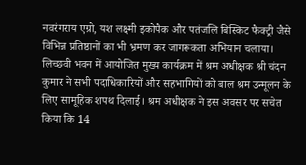नवरंगराय एग्रो, यश लक्ष्मी इकोपैक और पतंजलि बिस्किट फैक्ट्री जैसे विभिन्न प्रतिष्ठानों का भी भ्रमण कर जागरूकता अभियान चलाया। लिच्छवी भवन में आयोजित मुख्य कार्यक्रम में श्रम अधीक्षक श्री चंदन कुमार ने सभी पदाधिकारियों और सहभागियों को बाल श्रम उन्मूलन के लिए सामूहिक शपथ दिलाई। श्रम अधीक्षक ने इस अवसर पर सचेत किया कि 14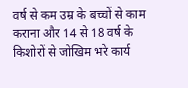वर्ष से कम उम्र के बच्चों से काम कराना और 14 से 18 वर्ष के किशोरों से जोखिम भरे कार्य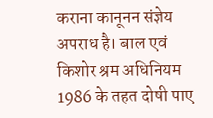कराना कानूनन संज्ञेय अपराध है। बाल एवं किशोर श्रम अधिनियम 1986 के तहत दोषी पाए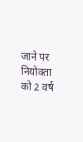जाने पर नियोक्ता को 2 वर्ष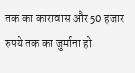तक का कारावास और 50 हजार रुपये तक का जुर्माना हो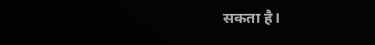सकता है।